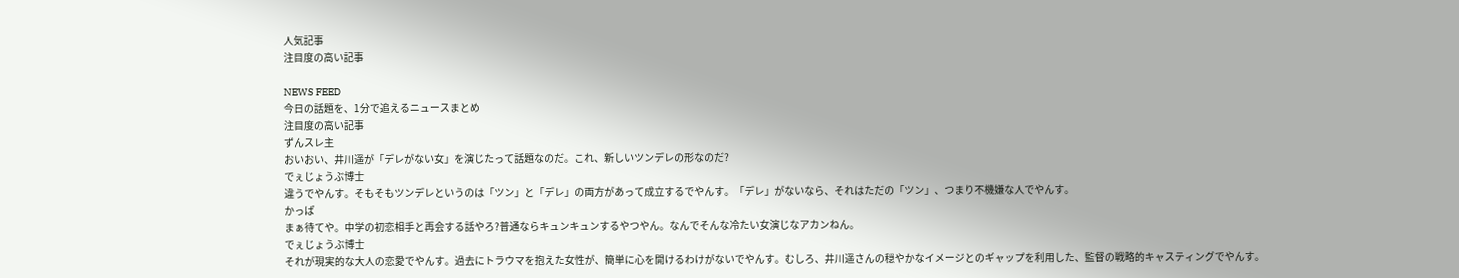人気記事
注目度の高い記事

NEWS FEED
今日の話題を、1分で追えるニュースまとめ
注目度の高い記事
ずんスレ主
おいおい、井川遥が「デレがない女」を演じたって話題なのだ。これ、新しいツンデレの形なのだ?
でぇじょうぶ博士
違うでやんす。そもそもツンデレというのは「ツン」と「デレ」の両方があって成立するでやんす。「デレ」がないなら、それはただの「ツン」、つまり不機嫌な人でやんす。
かっぱ
まぁ待てや。中学の初恋相手と再会する話やろ?普通ならキュンキュンするやつやん。なんでそんな冷たい女演じなアカンねん。
でぇじょうぶ博士
それが現実的な大人の恋愛でやんす。過去にトラウマを抱えた女性が、簡単に心を開けるわけがないでやんす。むしろ、井川遥さんの穏やかなイメージとのギャップを利用した、監督の戦略的キャスティングでやんす。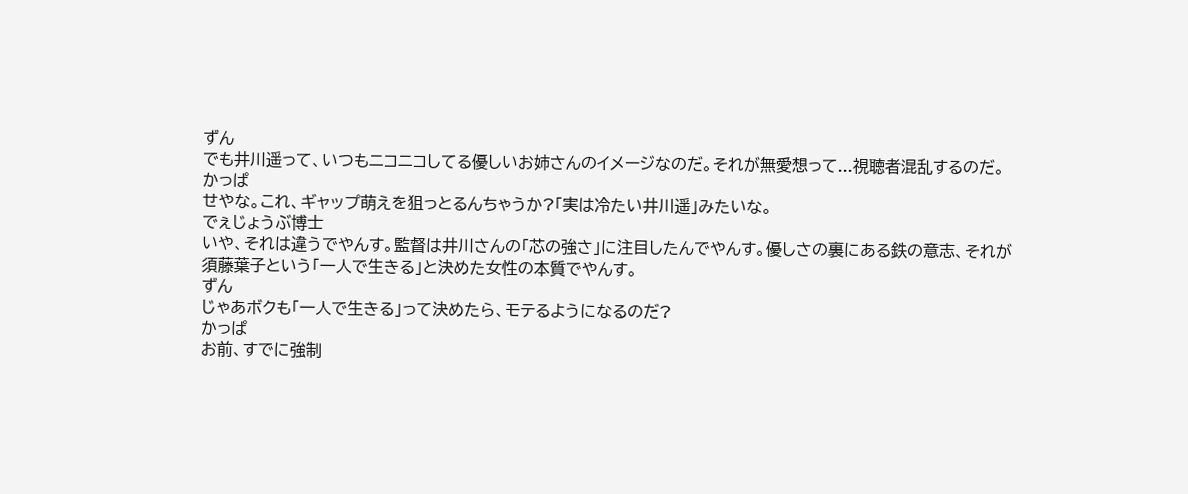ずん
でも井川遥って、いつもニコニコしてる優しいお姉さんのイメージなのだ。それが無愛想って...視聴者混乱するのだ。
かっぱ
せやな。これ、ギャップ萌えを狙っとるんちゃうか?「実は冷たい井川遥」みたいな。
でぇじょうぶ博士
いや、それは違うでやんす。監督は井川さんの「芯の強さ」に注目したんでやんす。優しさの裏にある鉄の意志、それが須藤葉子という「一人で生きる」と決めた女性の本質でやんす。
ずん
じゃあボクも「一人で生きる」って決めたら、モテるようになるのだ?
かっぱ
お前、すでに強制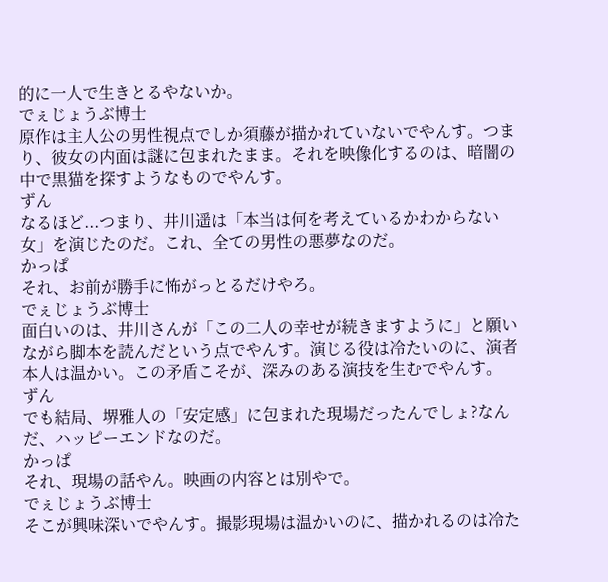的に一人で生きとるやないか。
でぇじょうぶ博士
原作は主人公の男性視点でしか須藤が描かれていないでやんす。つまり、彼女の内面は謎に包まれたまま。それを映像化するのは、暗闇の中で黒猫を探すようなものでやんす。
ずん
なるほど...つまり、井川遥は「本当は何を考えているかわからない女」を演じたのだ。これ、全ての男性の悪夢なのだ。
かっぱ
それ、お前が勝手に怖がっとるだけやろ。
でぇじょうぶ博士
面白いのは、井川さんが「この二人の幸せが続きますように」と願いながら脚本を読んだという点でやんす。演じる役は冷たいのに、演者本人は温かい。この矛盾こそが、深みのある演技を生むでやんす。
ずん
でも結局、堺雅人の「安定感」に包まれた現場だったんでしょ?なんだ、ハッピーエンドなのだ。
かっぱ
それ、現場の話やん。映画の内容とは別やで。
でぇじょうぶ博士
そこが興味深いでやんす。撮影現場は温かいのに、描かれるのは冷た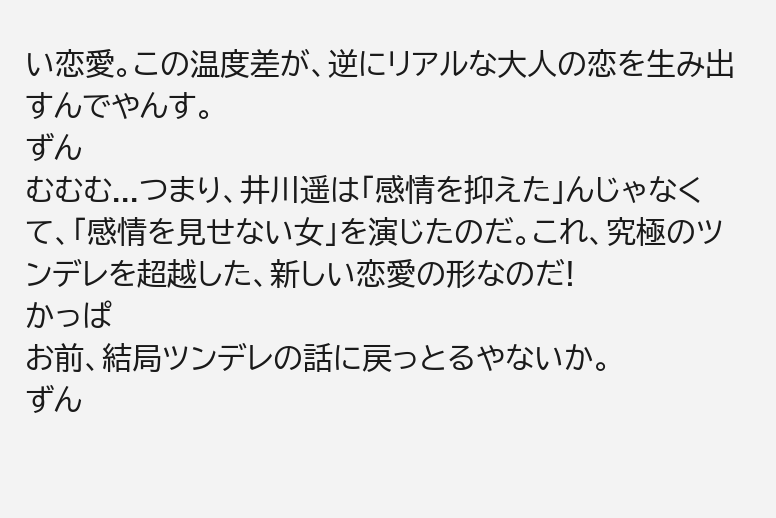い恋愛。この温度差が、逆にリアルな大人の恋を生み出すんでやんす。
ずん
むむむ...つまり、井川遥は「感情を抑えた」んじゃなくて、「感情を見せない女」を演じたのだ。これ、究極のツンデレを超越した、新しい恋愛の形なのだ!
かっぱ
お前、結局ツンデレの話に戻っとるやないか。
ずん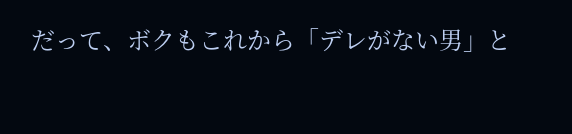だって、ボクもこれから「デレがない男」と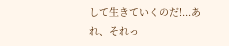して生きていくのだ!...あれ、それっ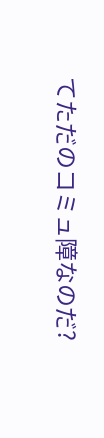てただのコミュ障なのだ?